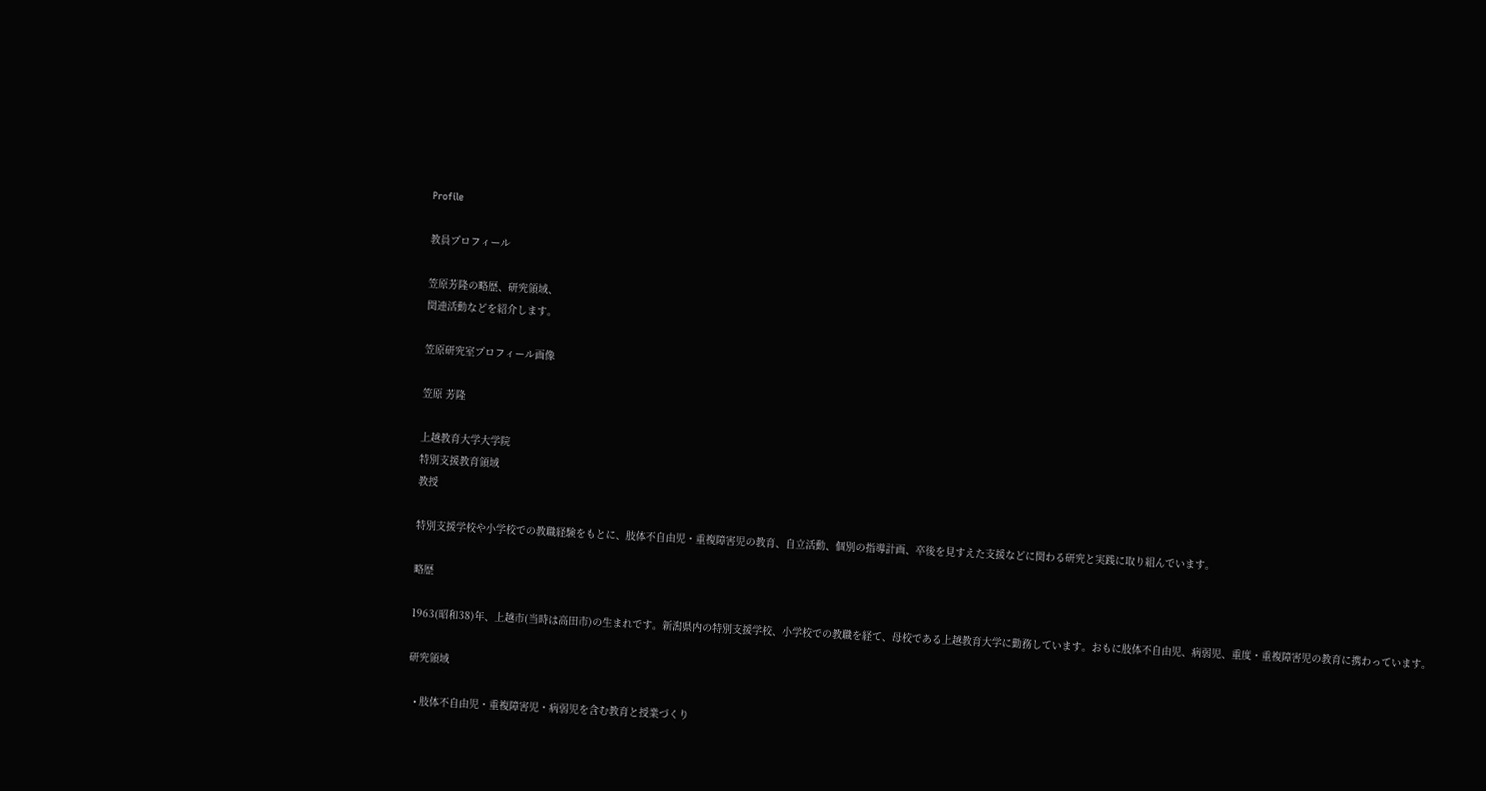Profile

教員プロフィール

笠原芳隆の略歴、研究領域、
関連活動などを紹介します。

笠原研究室プロフィール画像

笠原 芳隆

上越教育大学大学院
特別支援教育領域
教授

特別支援学校や小学校での教職経験をもとに、肢体不自由児・重複障害児の教育、自立活動、個別の指導計画、卒後を見すえた支援などに関わる研究と実践に取り組んでいます。

略歴

1963(昭和38)年、上越市(当時は高田市)の生まれです。新潟県内の特別支援学校、小学校での教職を経て、母校である上越教育大学に勤務しています。おもに肢体不自由児、病弱児、重度・重複障害児の教育に携わっています。

研究領域

  • 肢体不自由児・重複障害児・病弱児を含む教育と授業づくり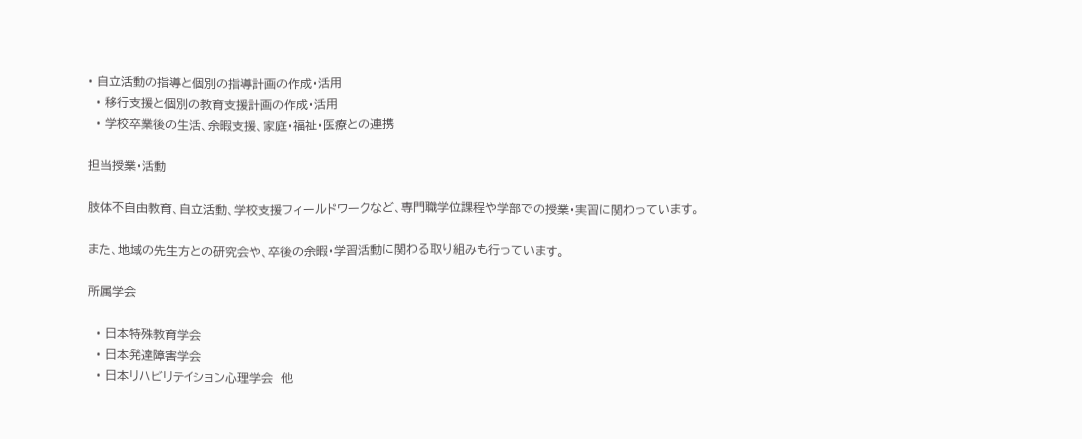• 自立活動の指導と個別の指導計画の作成・活用
  • 移行支援と個別の教育支援計画の作成・活用
  • 学校卒業後の生活、余暇支援、家庭・福祉・医療との連携

担当授業・活動

肢体不自由教育、自立活動、学校支援フィールドワークなど、専門職学位課程や学部での授業・実習に関わっています。

また、地域の先生方との研究会や、卒後の余暇・学習活動に関わる取り組みも行っています。

所属学会

  • 日本特殊教育学会
  • 日本発達障害学会
  • 日本リハビリテイション心理学会  他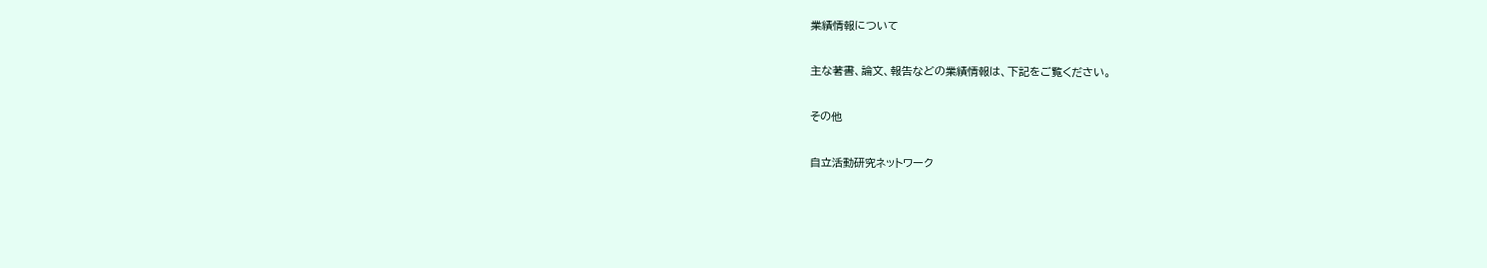業績情報について

主な著書、論文、報告などの業績情報は、下記をご覧ください。

その他

自立活動研究ネットワーク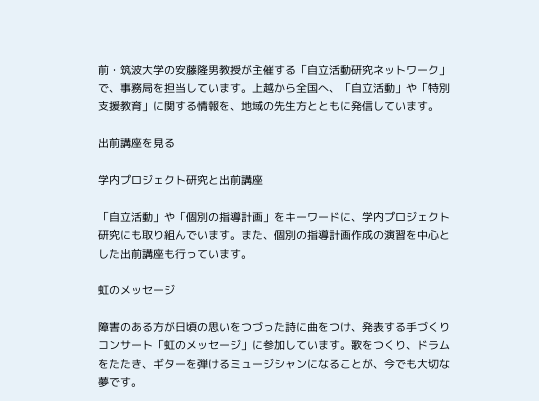前・筑波大学の安藤隆男教授が主催する「自立活動研究ネットワーク」で、事務局を担当しています。上越から全国へ、「自立活動」や「特別支援教育」に関する情報を、地域の先生方とともに発信しています。

出前講座を見る

学内プロジェクト研究と出前講座

「自立活動」や「個別の指導計画」をキーワードに、学内プロジェクト研究にも取り組んでいます。また、個別の指導計画作成の演習を中心とした出前講座も行っています。

虹のメッセージ

障害のある方が日頃の思いをつづった詩に曲をつけ、発表する手づくりコンサート「虹のメッセージ」に参加しています。歌をつくり、ドラムをたたき、ギターを弾けるミュージシャンになることが、今でも大切な夢です。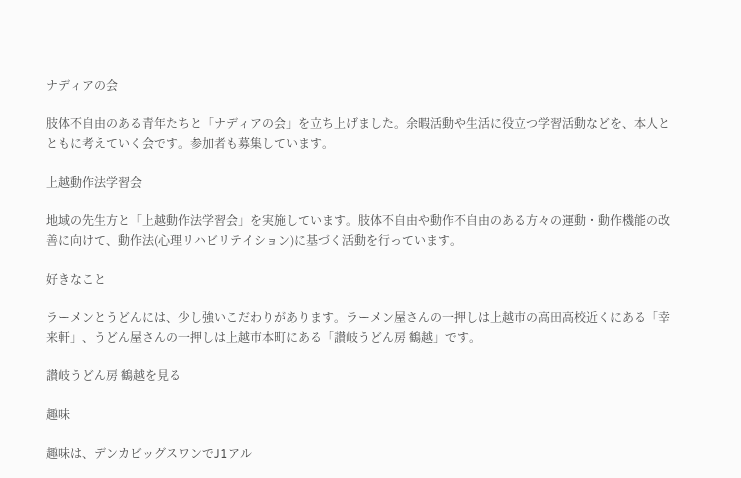ナディアの会

肢体不自由のある青年たちと「ナディアの会」を立ち上げました。余暇活動や生活に役立つ学習活動などを、本人とともに考えていく会です。参加者も募集しています。

上越動作法学習会

地域の先生方と「上越動作法学習会」を実施しています。肢体不自由や動作不自由のある方々の運動・動作機能の改善に向けて、動作法(心理リハビリテイション)に基づく活動を行っています。

好きなこと

ラーメンとうどんには、少し強いこだわりがあります。ラーメン屋さんの一押しは上越市の高田高校近くにある「幸来軒」、うどん屋さんの一押しは上越市本町にある「讃岐うどん房 鶴越」です。

讃岐うどん房 鶴越を見る

趣味

趣味は、デンカビッグスワンでJ1アル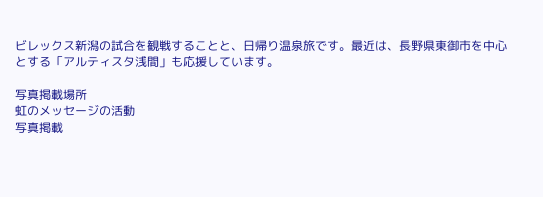ビレックス新潟の試合を観戦することと、日帰り温泉旅です。最近は、長野県東御市を中心とする「アルティスタ浅間」も応援しています。

写真掲載場所
虹のメッセージの活動
写真掲載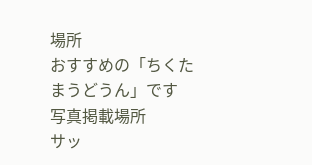場所
おすすめの「ちくたまうどうん」です
写真掲載場所
サッ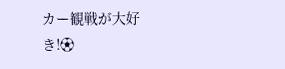カー観戦が大好き!⚽